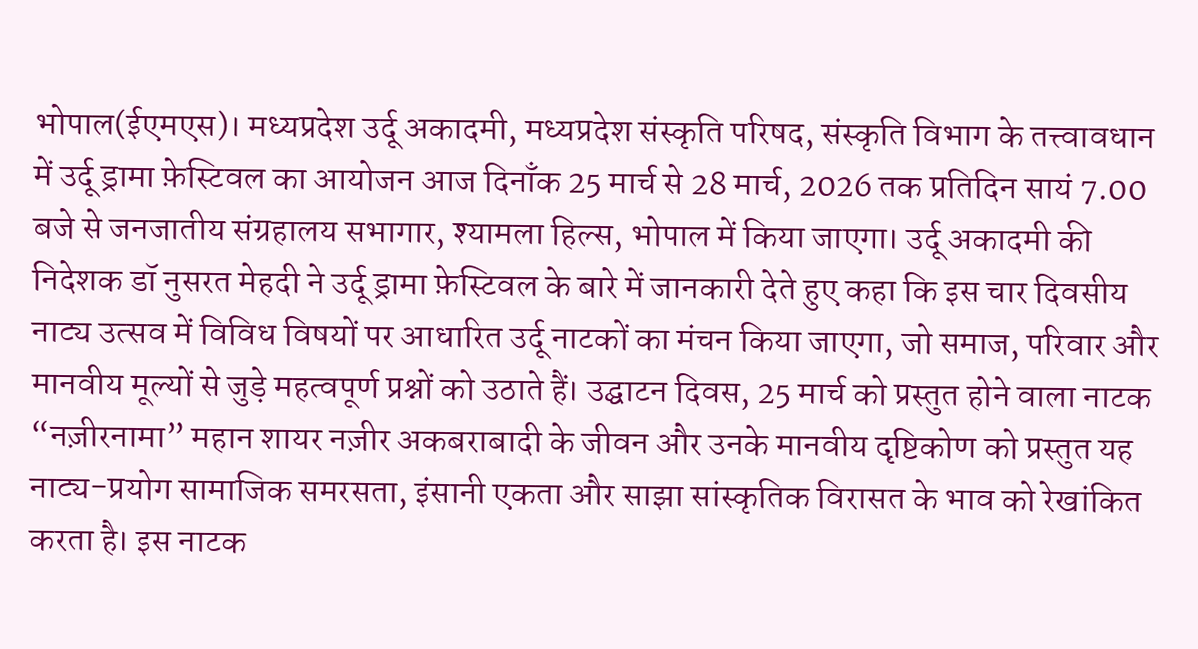भोपाल(ईएमएस)। मध्यप्रदेश उर्दू अकादमी, मध्यप्रदेश संस्कृति परिषद, संस्कृति विभाग के तत्त्वावधान में उर्दू ड्रामा फ़ेस्टिवल का आयोजन आज दिनाँक 25 मार्च से 28 मार्च, 2026 तक प्रतिदिन सायं 7.00 बजे से जनजातीय संग्रहालय सभागार, श्यामला हिल्स, भोपाल में किया जाएगा। उर्दू अकादमी की निदेशक डॉ नुसरत मेहदी ने उर्दू ड्रामा फ़ेस्टिवल के बारे में जानकारी देते हुए कहा कि इस चार दिवसीय नाट्य उत्सव में विविध विषयों पर आधारित उर्दू नाटकों का मंचन किया जाएगा, जो समाज, परिवार और मानवीय मूल्यों से जुड़े महत्वपूर्ण प्रश्नों को उठाते हैं। उद्घाटन दिवस, 25 मार्च को प्रस्तुत होने वाला नाटक “नज़ीरनामा” महान शायर नज़ीर अकबराबादी के जीवन और उनके मानवीय दृष्टिकोण को प्रस्तुत यह नाट्य-प्रयोग सामाजिक समरसता, इंसानी एकता और साझा सांस्कृतिक विरासत के भाव को रेखांकित करता है। इस नाटक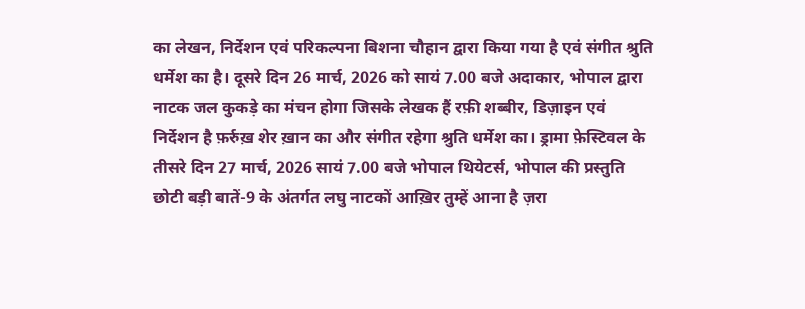का लेखन, निर्देशन एवं परिकल्पना बिशना चौहान द्वारा किया गया है एवं संगीत श्रुति धर्मेश का है। दूसरे दिन 26 मार्च, 2026 को सायं 7.00 बजे अदाकार, भोपाल द्वारा नाटक जल कुकड़े का मंचन होगा जिसके लेखक हैं रफ़ी शब्बीर, डिज़ाइन एवं निर्देशन है फ़र्रुख़ शेर ख़ान का और संगीत रहेगा श्रुति धर्मेश का। ड्रामा फ़ेस्टिवल के तीसरे दिन 27 मार्च, 2026 सायं 7.00 बजे भोपाल थियेटर्स, भोपाल की प्रस्तुति छोटी बड़ी बातें-9 के अंतर्गत लघु नाटकों आख़िर तुम्हें आना है ज़रा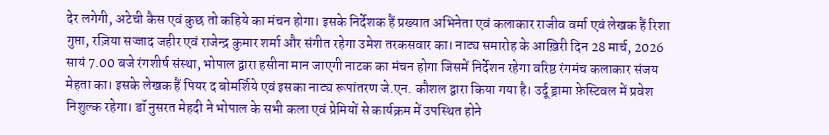देर लगेगी, अटेची कैस एवं कुछ तो कहिये का मंचन होगा। इसके निर्देशक हैं प्रख्यात अभिनेता एवं कलाकार राजीव वर्मा एवं लेखक हैं रिशा गुप्ता, रज़िया सज्जाद जहीर एवं राजेन्द्र कुमार शर्मा और संगीत रहेगा उमेश तरकसवार का। नाट्य समारोह के आख़िरी दिन 28 मार्च, 2026 सायं 7.00 बजे रंगशीर्ष संस्था, भोपाल द्वारा हसीना मान जाएगी नाटक का मंचन होगा जिसमें निर्देशन रहेगा वरिष्ठ रंगमंच कलाकार संजय मेहता का। इसके लेखक हैं पियर द बोमर्शिये एवं इसका नाट्य रूपांतरण जे.एन. कौशल द्वारा किया गया है। उर्दू ड्रामा फ़ेस्टिवल में प्रवेश निशुल्क रहेगा। डॉ नुसरत मेहदी ने भोपाल के सभी कला एवं प्रेमियों से कार्यक्रम में उपस्थित होने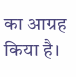का आग्रह किया है।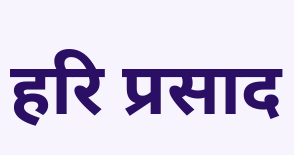हरि प्रसाद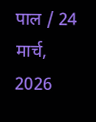पाल / 24 मार्च, 2026